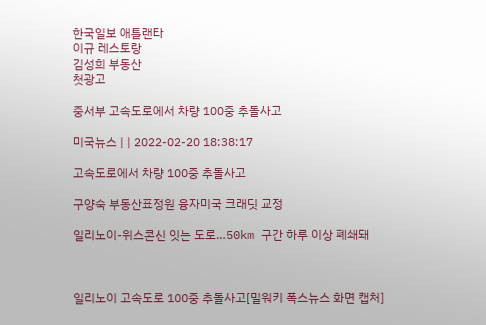한국일보 애틀랜타
이규 레스토랑
김성희 부동산
첫광고

중서부 고속도로에서 차량 100중 추돌사고

미국뉴스 | | 2022-02-20 18:38:17

고속도로에서 차량 100중 추돌사고

구양숙 부동산표정원 융자미국 크래딧 교정

일리노이-위스콘신 잇는 도로…50km 구간 하루 이상 폐쇄돼



일리노이 고속도로 100중 추돌사고[밀워키 폭스뉴스 화면 캡처]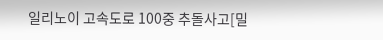일리노이 고속도로 100중 추돌사고[밀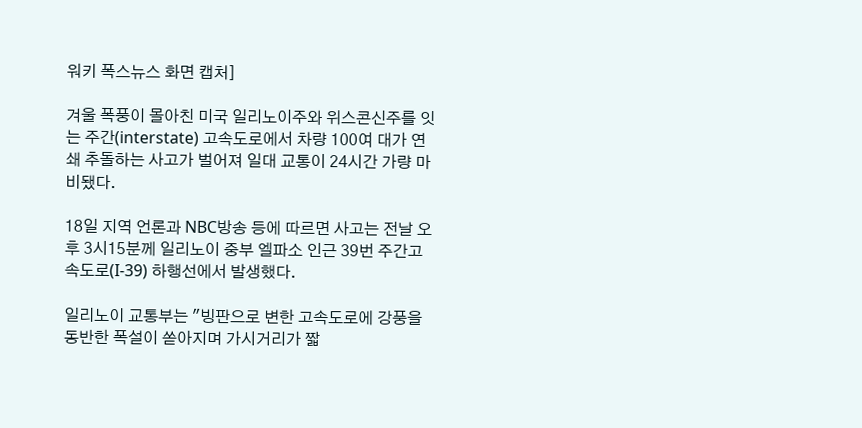워키 폭스뉴스 화면 캡처]

겨울 폭풍이 몰아친 미국 일리노이주와 위스콘신주를 잇는 주간(interstate) 고속도로에서 차량 100여 대가 연쇄 추돌하는 사고가 벌어져 일대 교통이 24시간 가량 마비됐다.

18일 지역 언론과 NBC방송 등에 따르면 사고는 전날 오후 3시15분께 일리노이 중부 엘파소 인근 39번 주간고속도로(I-39) 하행선에서 발생했다.

일리노이 교통부는 "빙판으로 변한 고속도로에 강풍을 동반한 폭설이 쏟아지며 가시거리가 짧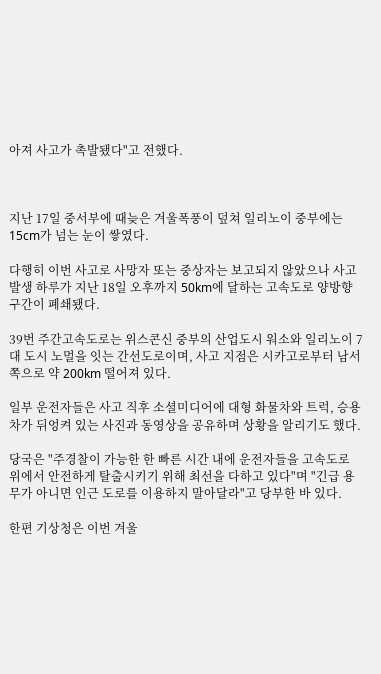아져 사고가 촉발됐다"고 전했다.



지난 17일 중서부에 때늦은 겨울폭풍이 덮쳐 일리노이 중부에는 15cm가 넘는 눈이 쌓였다.

다행히 이번 사고로 사망자 또는 중상자는 보고되지 않았으나 사고 발생 하루가 지난 18일 오후까지 50km에 달하는 고속도로 양방향 구간이 폐쇄됐다.

39번 주간고속도로는 위스콘신 중부의 산업도시 워소와 일리노이 7대 도시 노멀을 잇는 간선도로이며, 사고 지점은 시카고로부터 남서쪽으로 약 200km 떨어져 있다.

일부 운전자들은 사고 직후 소셜미디어에 대형 화물차와 트럭, 승용차가 뒤엉켜 있는 사진과 동영상을 공유하며 상황을 알리기도 했다.

당국은 "주경찰이 가능한 한 빠른 시간 내에 운전자들을 고속도로 위에서 안전하게 탈출시키기 위해 최선을 다하고 있다"며 "긴급 용무가 아니면 인근 도로를 이용하지 말아달라"고 당부한 바 있다.

한편 기상청은 이번 겨울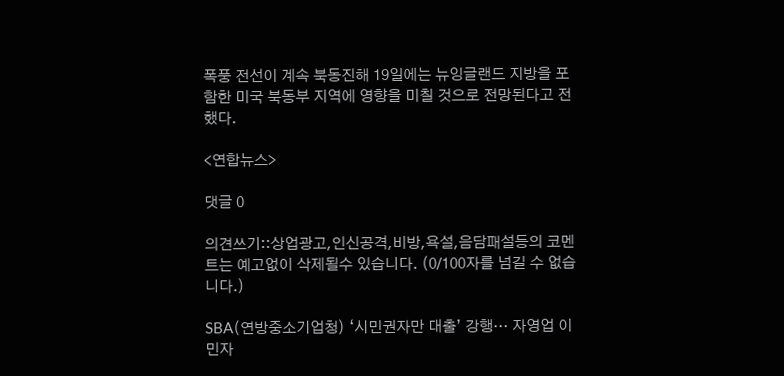폭풍 전선이 계속 북동진해 19일에는 뉴잉글랜드 지방을 포함한 미국 북동부 지역에 영향을 미칠 것으로 전망된다고 전했다.

<연합뉴스>

댓글 0

의견쓰기::상업광고,인신공격,비방,욕설,음담패설등의 코멘트는 예고없이 삭제될수 있습니다. (0/100자를 넘길 수 없습니다.)

SBA(연방중소기업청) ‘시민권자만 대출’ 강행… 자영업 이민자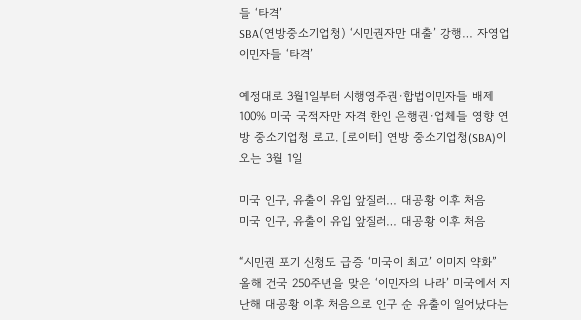들 ‘타격’
SBA(연방중소기업청) ‘시민권자만 대출’ 강행… 자영업 이민자들 ‘타격’

예정대로 3월1일부터 시행영주권·합법이민자들 배제 100% 미국 국적자만 자격 한인 은행권·업체들 영향 연방 중소기업청 로고. [로이터] 연방 중소기업청(SBA)이 오는 3월 1일

미국 인구, 유출이 유입 앞질러… 대공황 이후 처음
미국 인구, 유출이 유입 앞질러… 대공황 이후 처음

“시민권 포기 신청도 급증 ‘미국이 최고’ 이미지 약화” 올해 건국 250주년을 맞은 ‘이민자의 나라’ 미국에서 지난해 대공황 이후 처음으로 인구 순 유출이 일어났다는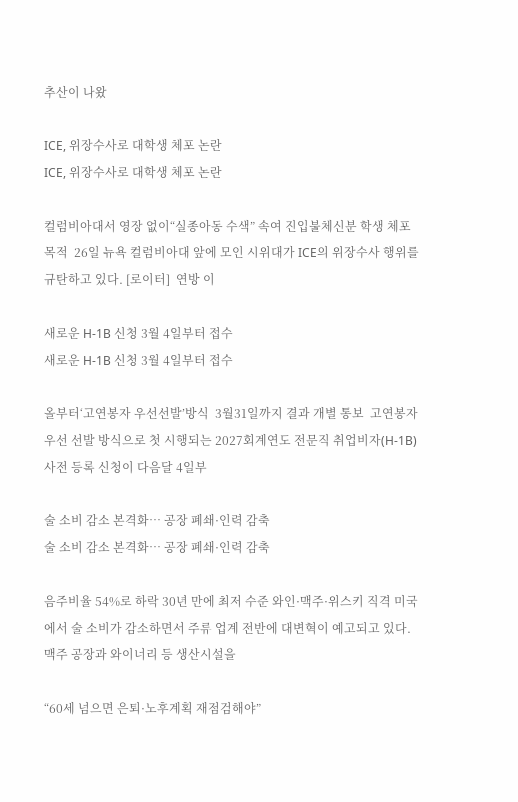추산이 나왔

ICE, 위장수사로 대학생 체포 논란
ICE, 위장수사로 대학생 체포 논란

컬럼비아대서 영장 없이“실종아동 수색” 속여 진입불체신분 학생 체포 목적  26일 뉴욕 컬럼비아대 앞에 모인 시위대가 ICE의 위장수사 행위를 규탄하고 있다. [로이터]  연방 이

새로운 H-1B 신청 3월 4일부터 접수
새로운 H-1B 신청 3월 4일부터 접수

올부터‘고연봉자 우선선발’방식  3월31일까지 결과 개별 통보  고연봉자 우선 선발 방식으로 첫 시행되는 2027회계연도 전문직 취업비자(H-1B) 사전 등록 신청이 다음달 4일부

술 소비 감소 본격화… 공장 폐쇄·인력 감축
술 소비 감소 본격화… 공장 폐쇄·인력 감축

음주비율 54%로 하락 30년 만에 최저 수준 와인·맥주·위스키 직격 미국에서 술 소비가 감소하면서 주류 업계 전반에 대변혁이 예고되고 있다. 맥주 공장과 와이너리 등 생산시설을

“60세 넘으면 은퇴·노후계획 재점검해야”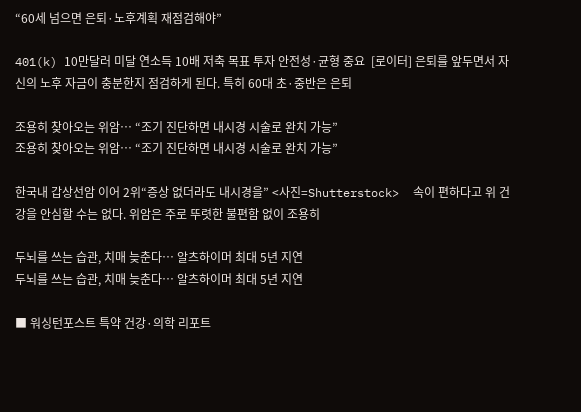“60세 넘으면 은퇴·노후계획 재점검해야”

401(k) 10만달러 미달 연소득 10배 저축 목표 투자 안전성·균형 중요  [로이터] 은퇴를 앞두면서 자신의 노후 자금이 충분한지 점검하게 된다. 특히 60대 초·중반은 은퇴

조용히 찾아오는 위암… “조기 진단하면 내시경 시술로 완치 가능”
조용히 찾아오는 위암… “조기 진단하면 내시경 시술로 완치 가능”

한국내 갑상선암 이어 2위“증상 없더라도 내시경을” <사진=Shutterstock>  속이 편하다고 위 건강을 안심할 수는 없다. 위암은 주로 뚜렷한 불편함 없이 조용히

두뇌를 쓰는 습관, 치매 늦춘다… 알츠하이머 최대 5년 지연
두뇌를 쓰는 습관, 치매 늦춘다… 알츠하이머 최대 5년 지연

■ 워싱턴포스트 특약 건강·의학 리포트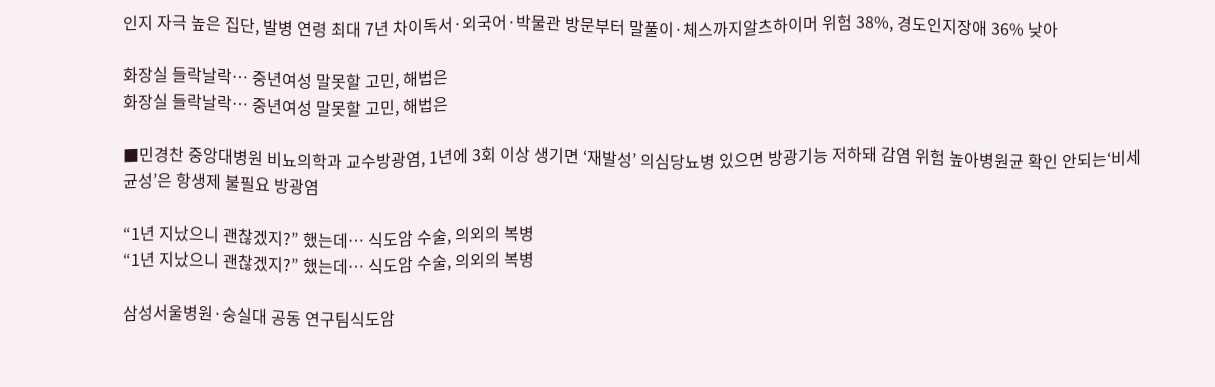인지 자극 높은 집단, 발병 연령 최대 7년 차이독서·외국어·박물관 방문부터 말풀이·체스까지알츠하이머 위험 38%, 경도인지장애 36% 낮아

화장실 들락날락… 중년여성 말못할 고민, 해법은
화장실 들락날락… 중년여성 말못할 고민, 해법은

■민경찬 중앙대병원 비뇨의학과 교수방광염, 1년에 3회 이상 생기면 ‘재발성’ 의심당뇨병 있으면 방광기능 저하돼 감염 위험 높아병원균 확인 안되는‘비세균성’은 항생제 불필요 방광염

“1년 지났으니 괜찮겠지?” 했는데… 식도암 수술, 의외의 복병
“1년 지났으니 괜찮겠지?” 했는데… 식도암 수술, 의외의 복병

삼성서울병원·숭실대 공동 연구팀식도암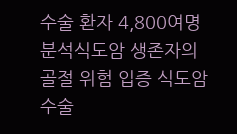수술 환자 4,800여명 분석식도암 생존자의 골절 위험 입증 식도암 수술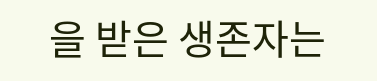을 받은 생존자는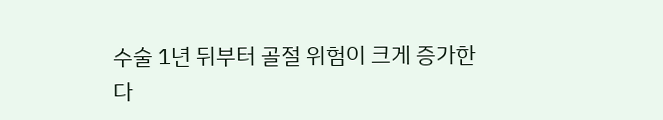수술 1년 뒤부터 골절 위험이 크게 증가한다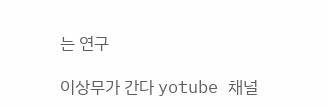는 연구

이상무가 간다 yotube 채널